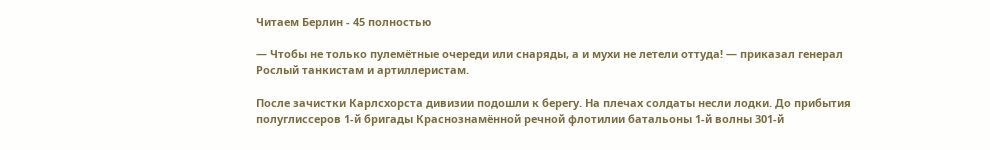Читаем Берлин - 45 полностью

— Чтобы не только пулемётные очереди или снаряды, а и мухи не летели оттуда! — приказал генерал Рослый танкистам и артиллеристам.

После зачистки Карлсхорста дивизии подошли к берегу. На плечах солдаты несли лодки. До прибытия полуглиссеров 1-й бригады Краснознамённой речной флотилии батальоны 1-й волны 301-й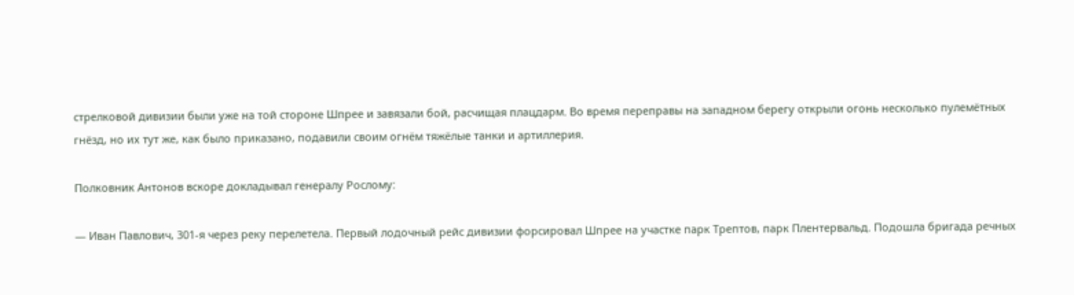стрелковой дивизии были уже на той стороне Шпрее и завязали бой, расчищая плацдарм. Во время переправы на западном берегу открыли огонь несколько пулемётных гнёзд, но их тут же, как было приказано, подавили своим огнём тяжёлые танки и артиллерия.

Полковник Антонов вскоре докладывал генералу Рослому:

— Иван Павлович, 301-я через реку перелетела. Первый лодочный рейс дивизии форсировал Шпрее на участке парк Трептов, парк Плентервальд. Подошла бригада речных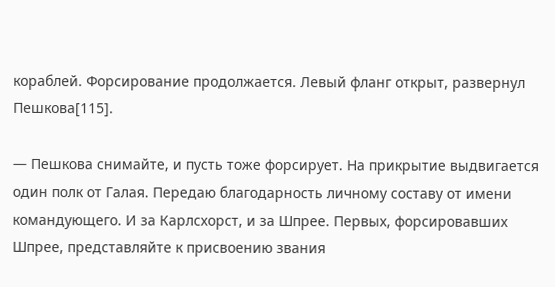кораблей. Форсирование продолжается. Левый фланг открыт, развернул Пешкова[115].

— Пешкова снимайте, и пусть тоже форсирует. На прикрытие выдвигается один полк от Галая. Передаю благодарность личному составу от имени командующего. И за Карлсхорст, и за Шпрее. Первых, форсировавших Шпрее, представляйте к присвоению звания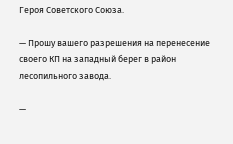Героя Советского Союза.

— Прошу вашего разрешения на перенесение своего КП на западный берег в район лесопильного завода.

—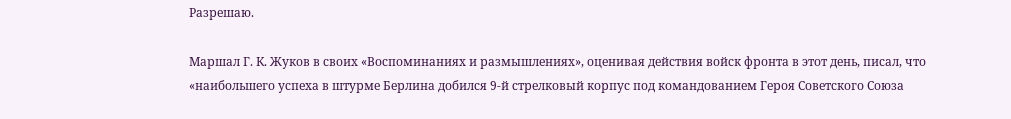Разрешаю.

Маршал Г. К. Жуков в своих «Воспоминаниях и размышлениях», оценивая действия войск фронта в этот день, писал, что «наибольшего успеха в штурме Берлина добился 9-й стрелковый корпус под командованием Героя Советского Союза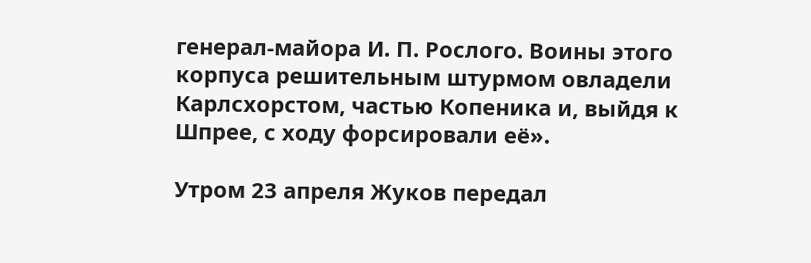генерал-майора И. П. Рослого. Воины этого корпуса решительным штурмом овладели Карлсхорстом, частью Копеника и, выйдя к Шпрее, с ходу форсировали её».

Утром 23 апреля Жуков передал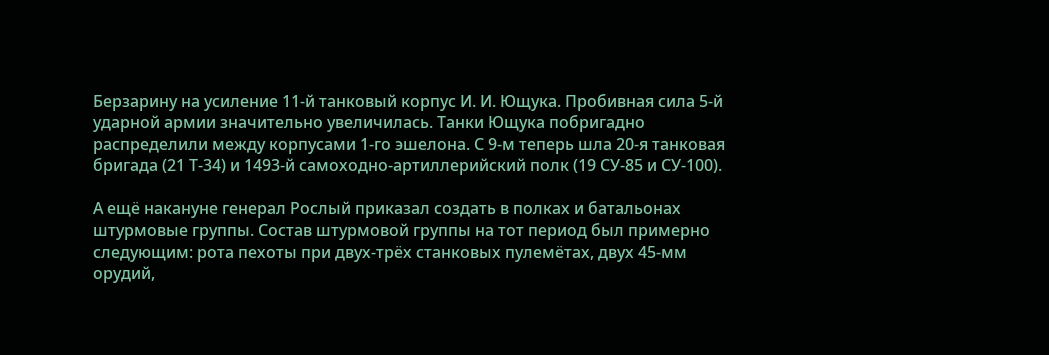Берзарину на усиление 11-й танковый корпус И. И. Ющука. Пробивная сила 5-й ударной армии значительно увеличилась. Танки Ющука побригадно распределили между корпусами 1-го эшелона. С 9-м теперь шла 20-я танковая бригада (21 Т-34) и 1493-й самоходно-артиллерийский полк (19 СУ-85 и СУ-100).

А ещё накануне генерал Рослый приказал создать в полках и батальонах штурмовые группы. Состав штурмовой группы на тот период был примерно следующим: рота пехоты при двух-трёх станковых пулемётах, двух 45-мм орудий,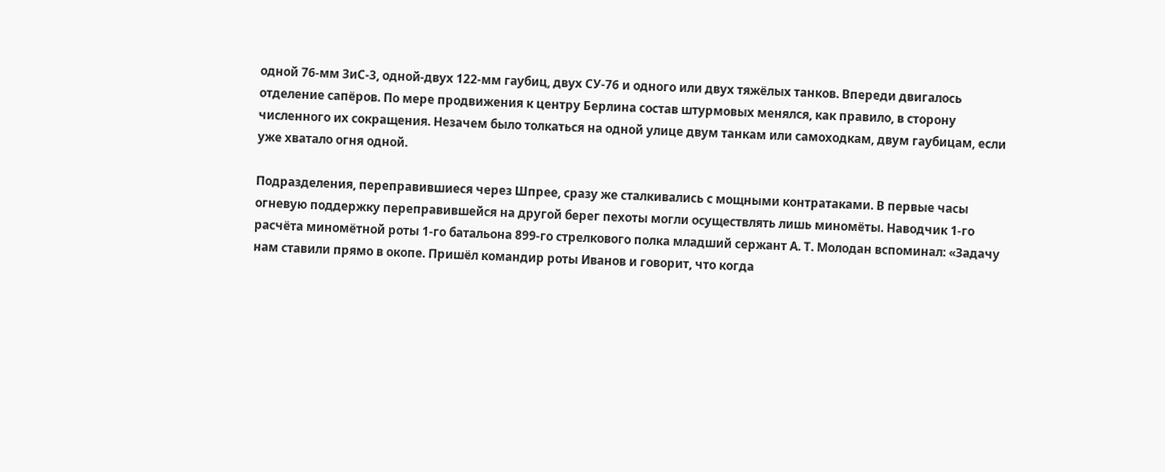одной 76-мм ЗиС-3, одной-двух 122-мм гаубиц, двух СУ-76 и одного или двух тяжёлых танков. Впереди двигалось отделение сапёров. По мере продвижения к центру Берлина состав штурмовых менялся, как правило, в сторону численного их сокращения. Незачем было толкаться на одной улице двум танкам или самоходкам, двум гаубицам, если уже хватало огня одной.

Подразделения, переправившиеся через Шпрее, сразу же сталкивались с мощными контратаками. В первые часы огневую поддержку переправившейся на другой берег пехоты могли осуществлять лишь миномёты. Наводчик 1-го расчёта миномётной роты 1-го батальона 899-го стрелкового полка младший сержант А. Т. Молодан вспоминал: «Задачу нам ставили прямо в окопе. Пришёл командир роты Иванов и говорит, что когда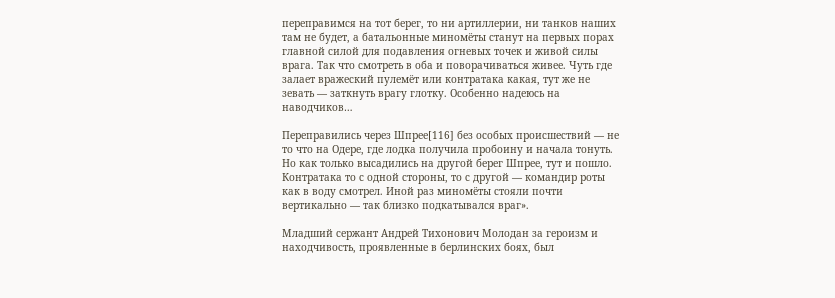переправимся на тот берег, то ни артиллерии, ни танков наших там не будет, а батальонные миномёты станут на первых порах главной силой для подавления огневых точек и живой силы врага. Так что смотреть в оба и поворачиваться живее. Чуть где залает вражеский пулемёт или контратака какая, тут же не зевать — заткнуть врагу глотку. Особенно надеюсь на наводчиков…

Переправились через Шпрее[116] без особых происшествий — не то что на Одере, где лодка получила пробоину и начала тонуть. Но как только высадились на другой берег Шпрее, тут и пошло. Контратака то с одной стороны, то с другой — командир роты как в воду смотрел. Иной раз миномёты стояли почти вертикально — так близко подкатывался враг».

Младший сержант Андрей Тихонович Молодан за героизм и находчивость, проявленные в берлинских боях, был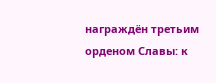награждён третьим орденом Славы: к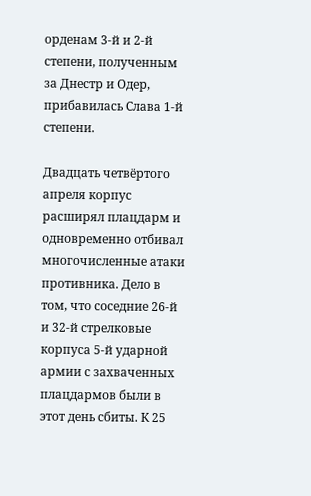орденам 3-й и 2-й степени, полученным за Днестр и Одер, прибавилась Слава 1-й степени.

Двадцать четвёртого апреля корпус расширял плацдарм и одновременно отбивал многочисленные атаки противника. Дело в том, что соседние 26-й и 32-й стрелковые корпуса 5-й ударной армии с захваченных плацдармов были в этот день сбиты. К 25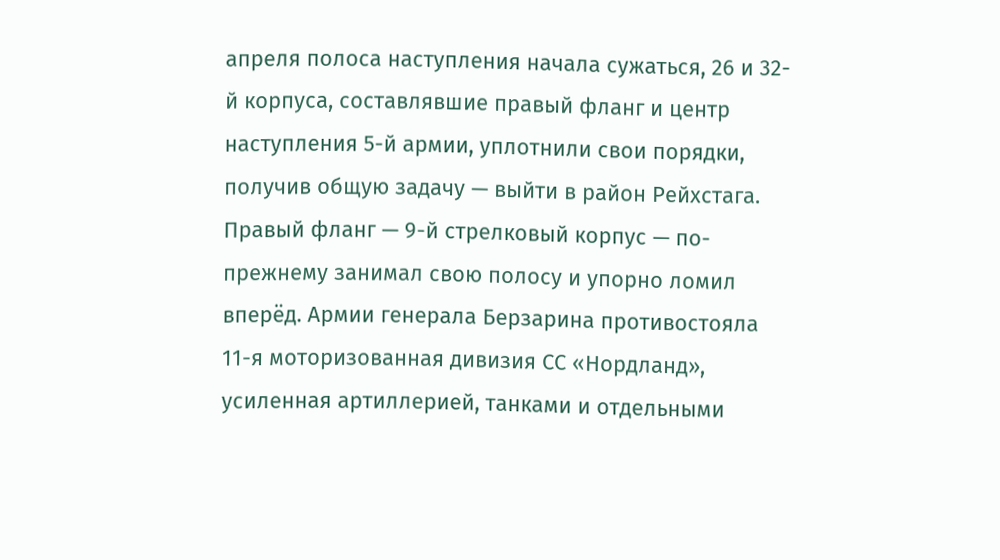апреля полоса наступления начала сужаться, 26 и 32-й корпуса, составлявшие правый фланг и центр наступления 5-й армии, уплотнили свои порядки, получив общую задачу — выйти в район Рейхстага. Правый фланг — 9-й стрелковый корпус — по-прежнему занимал свою полосу и упорно ломил вперёд. Армии генерала Берзарина противостояла 11-я моторизованная дивизия СС «Нордланд», усиленная артиллерией, танками и отдельными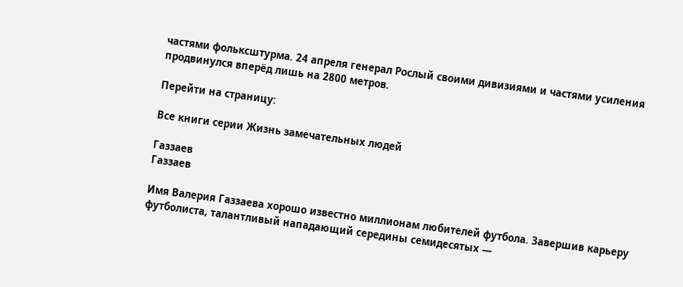частями фольксштурма. 24 апреля генерал Рослый своими дивизиями и частями усиления продвинулся вперёд лишь на 2800 метров.

Перейти на страницу:

Все книги серии Жизнь замечательных людей

Газзаев
Газзаев

Имя Валерия Газзаева хорошо известно миллионам любителей футбола. Завершив карьеру футболиста, талантливый нападающий середины семидесятых —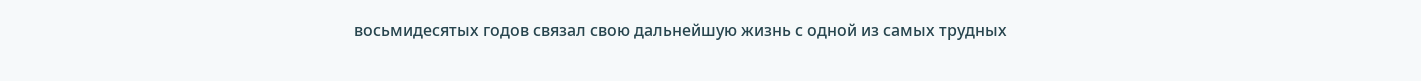восьмидесятых годов связал свою дальнейшую жизнь с одной из самых трудных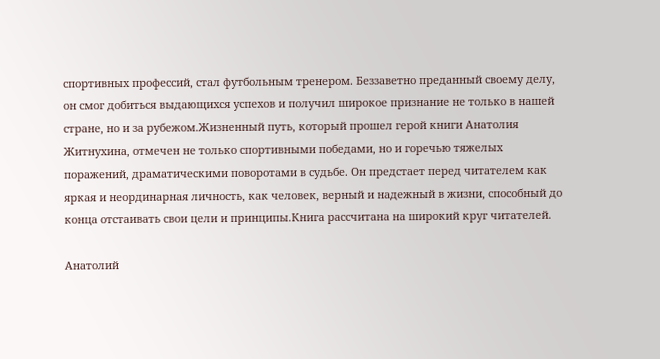спортивных профессий, стал футбольным тренером. Беззаветно преданный своему делу, он смог добиться выдающихся успехов и получил широкое признание не только в нашей стране, но и за рубежом.Жизненный путь, который прошел герой книги Анатолия Житнухина, отмечен не только спортивными победами, но и горечью тяжелых поражений, драматическими поворотами в судьбе. Он предстает перед читателем как яркая и неординарная личность, как человек, верный и надежный в жизни, способный до конца отстаивать свои цели и принципы.Книга рассчитана на широкий круг читателей.

Анатолий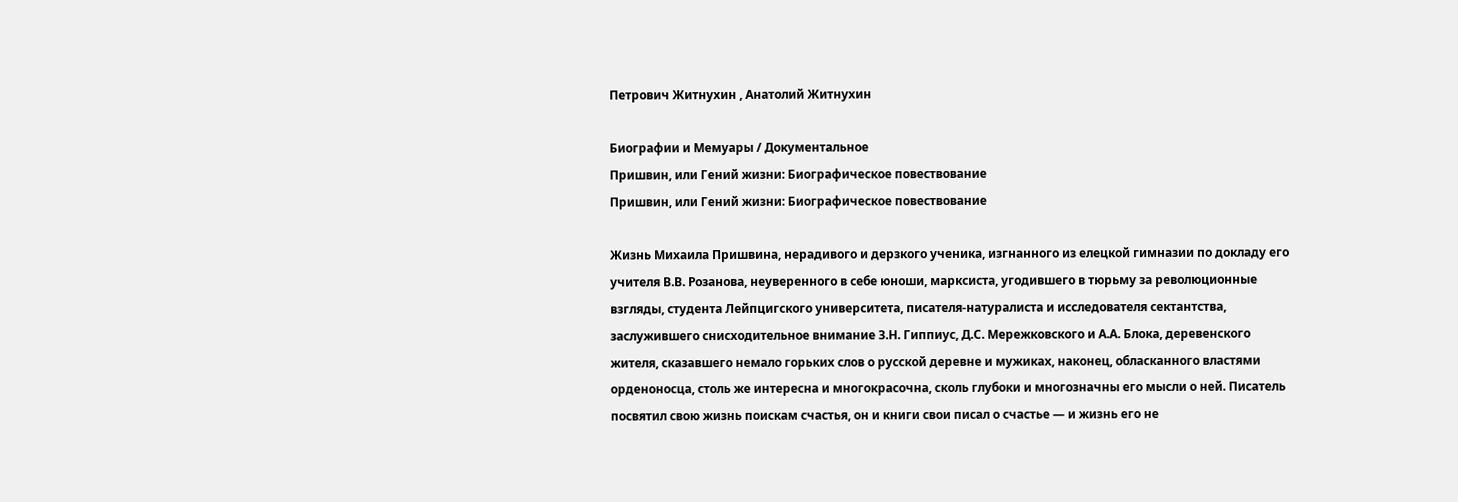Петрович Житнухин , Анатолий Житнухин

Биографии и Мемуары / Документальное
Пришвин, или Гений жизни: Биографическое повествование
Пришвин, или Гений жизни: Биографическое повествование

Жизнь Михаила Пришвина, нерадивого и дерзкого ученика, изгнанного из елецкой гимназии по докладу его учителя В.В. Розанова, неуверенного в себе юноши, марксиста, угодившего в тюрьму за революционные взгляды, студента Лейпцигского университета, писателя-натуралиста и исследователя сектантства, заслужившего снисходительное внимание З.Н. Гиппиус, Д.С. Мережковского и А.А. Блока, деревенского жителя, сказавшего немало горьких слов о русской деревне и мужиках, наконец, обласканного властями орденоносца, столь же интересна и многокрасочна, сколь глубоки и многозначны его мысли о ней. Писатель посвятил свою жизнь поискам счастья, он и книги свои писал о счастье — и жизнь его не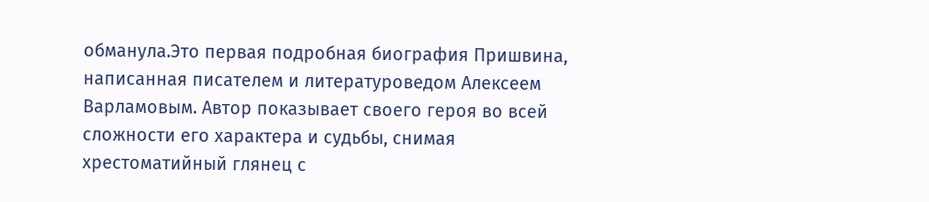обманула.Это первая подробная биография Пришвина, написанная писателем и литературоведом Алексеем Варламовым. Автор показывает своего героя во всей сложности его характера и судьбы, снимая хрестоматийный глянец с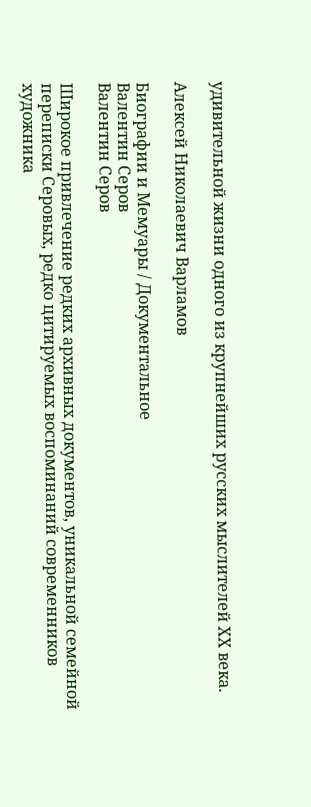удивительной жизни одного из крупнейших русских мыслителей XX века.

Алексей Николаевич Варламов

Биографии и Мемуары / Документальное
Валентин Серов
Валентин Серов

Широкое привлечение редких архивных документов, уникальной семейной переписки Серовых, редко цитируемых воспоминаний современников художника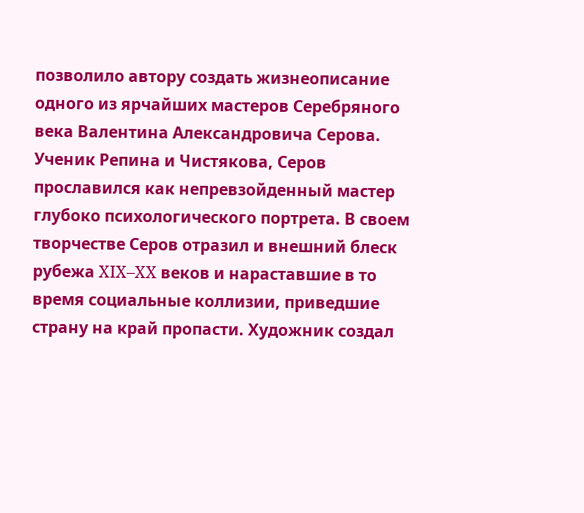позволило автору создать жизнеописание одного из ярчайших мастеров Серебряного века Валентина Александровича Серова. Ученик Репина и Чистякова, Серов прославился как непревзойденный мастер глубоко психологического портрета. В своем творчестве Серов отразил и внешний блеск рубежа XIX–XX веков и нараставшие в то время социальные коллизии, приведшие страну на край пропасти. Художник создал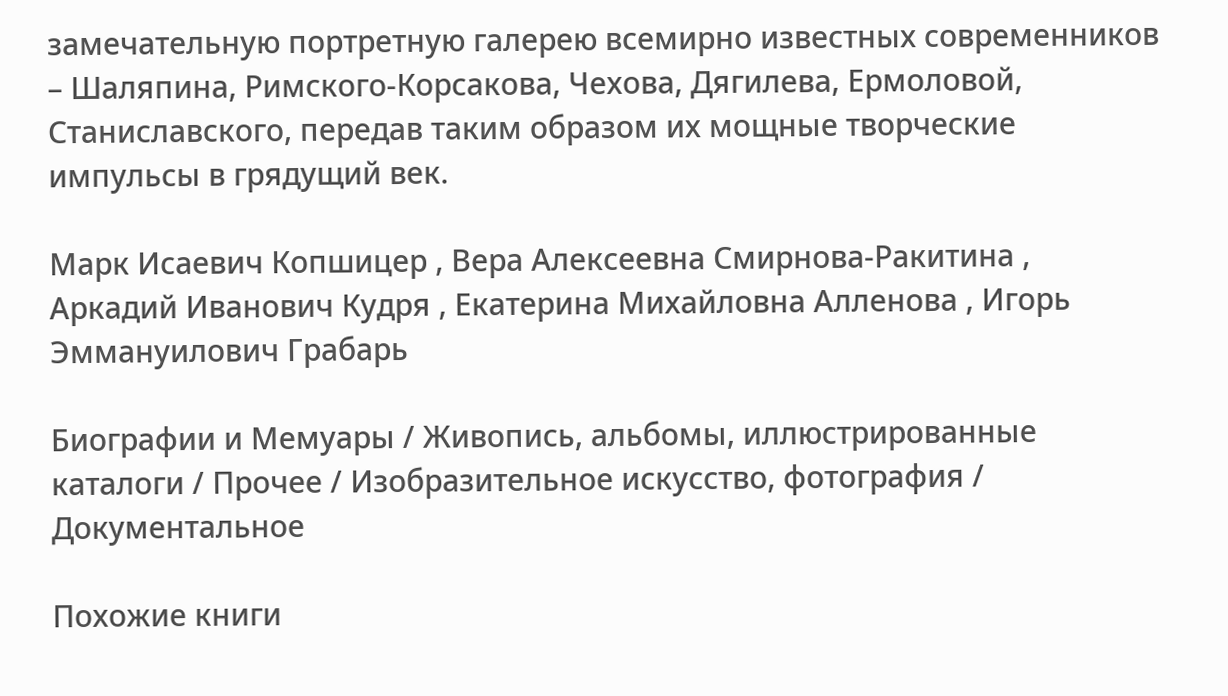замечательную портретную галерею всемирно известных современников – Шаляпина, Римского-Корсакова, Чехова, Дягилева, Ермоловой, Станиславского, передав таким образом их мощные творческие импульсы в грядущий век.

Марк Исаевич Копшицер , Вера Алексеевна Смирнова-Ракитина , Аркадий Иванович Кудря , Екатерина Михайловна Алленова , Игорь Эммануилович Грабарь

Биографии и Мемуары / Живопись, альбомы, иллюстрированные каталоги / Прочее / Изобразительное искусство, фотография / Документальное

Похожие книги